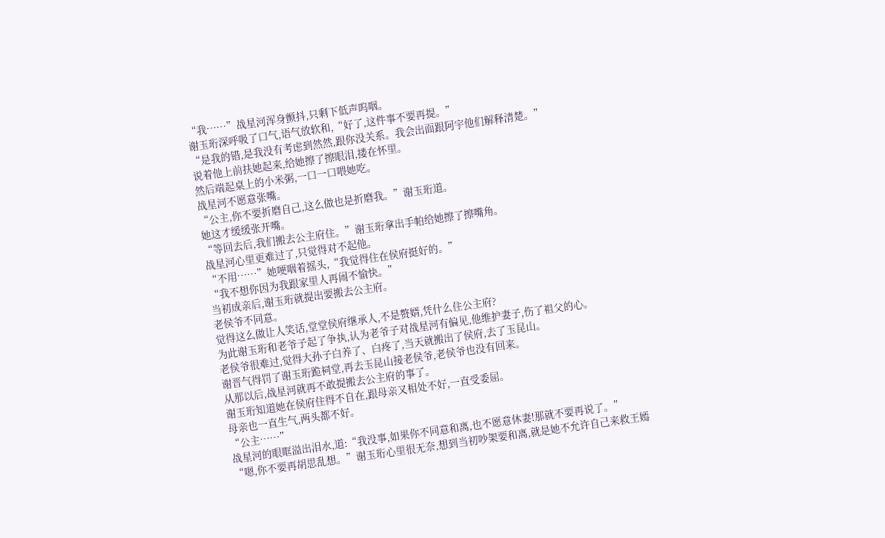“我……”战星河浑身颤抖,只剩下低声呜咽。
谢玉珩深呼吸了口气,语气放软和,“好了,这件事不要再提。”
“是我的错,是我没有考虑到然然,跟你没关系。我会出面跟阿宇他们解释清楚。”
说着他上前扶她起来,给她擦了擦眼泪,搂在怀里。
然后端起桌上的小米粥,一口一口喂她吃。
战星河不愿意张嘴。
“公主,你不要折磨自己,这么做也是折磨我。”谢玉珩道。
她这才缓缓张开嘴。
“等回去后,我们搬去公主府住。”谢玉珩拿出手帕给她擦了擦嘴角。
战星河心里更难过了,只觉得对不起他。
“不用……”她哽咽着摇头,“我觉得住在侯府挺好的。”
“我不想你因为我跟家里人再闹不愉快。”
当初成亲后,谢玉珩就提出要搬去公主府。
老侯爷不同意。
觉得这么做让人笑话,堂堂侯府继承人,不是赘婿,凭什么住公主府?
为此谢玉珩和老爷子起了争执,认为老爷子对战星河有偏见,他维护妻子,伤了祖父的心。
老侯爷很难过,觉得大孙子白养了、白疼了,当天就搬出了侯府,去了玉昆山。
谢晋气得罚了谢玉珩跪祠堂,再去玉昆山接老侯爷,老侯爷也没有回来。
从那以后,战星河就再不敢提搬去公主府的事了。
谢玉珩知道她在侯府住得不自在,跟母亲又相处不好,一直受委屈。
母亲也一直生气,两头都不好。
“公主……”
战星河的眼眶溢出泪水,道:“我没事,如果你不同意和离,也不愿意休妻!那就不要再说了。”
“嗯,你不要再胡思乱想。”谢玉珩心里很无奈,想到当初吵架要和离,就是她不允许自己来救王嫣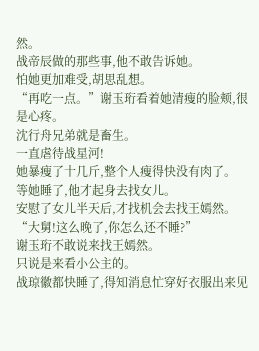然。
战帝辰做的那些事,他不敢告诉她。
怕她更加难受,胡思乱想。
“再吃一点。”谢玉珩看着她清瘦的脸颊,很是心疼。
沈行舟兄弟就是畜生。
一直虐待战星河!
她暴瘦了十几斤,整个人瘦得快没有肉了。
等她睡了,他才起身去找女儿。
安慰了女儿半天后,才找机会去找王嫣然。
“大舅!这么晚了,你怎么还不睡?”
谢玉珩不敢说来找王嫣然。
只说是来看小公主的。
战琼徽都快睡了,得知消息忙穿好衣服出来见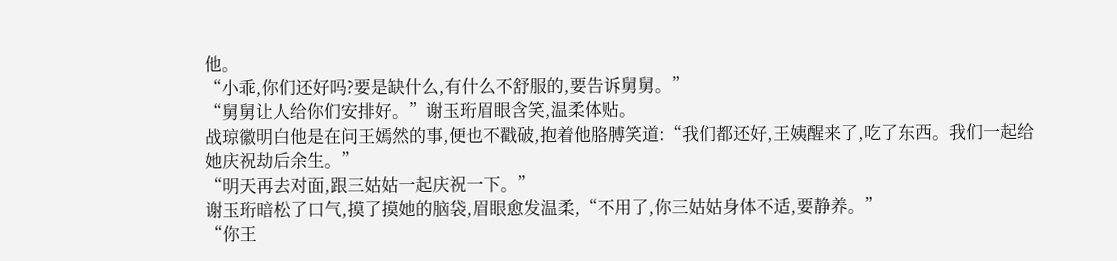他。
“小乖,你们还好吗?要是缺什么,有什么不舒服的,要告诉舅舅。”
“舅舅让人给你们安排好。”谢玉珩眉眼含笑,温柔体贴。
战琼徽明白他是在问王嫣然的事,便也不戳破,抱着他胳膊笑道:“我们都还好,王姨醒来了,吃了东西。我们一起给她庆祝劫后余生。”
“明天再去对面,跟三姑姑一起庆祝一下。”
谢玉珩暗松了口气,摸了摸她的脑袋,眉眼愈发温柔,“不用了,你三姑姑身体不适,要静养。”
“你王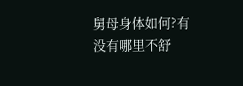舅母身体如何?有没有哪里不舒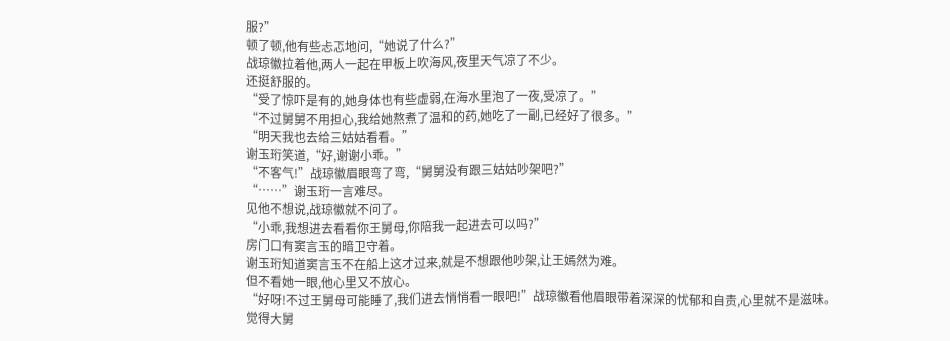服?”
顿了顿,他有些忐忑地问,“她说了什么?”
战琼徽拉着他,两人一起在甲板上吹海风,夜里天气凉了不少。
还挺舒服的。
“受了惊吓是有的,她身体也有些虚弱,在海水里泡了一夜,受凉了。”
“不过舅舅不用担心,我给她熬煮了温和的药,她吃了一副,已经好了很多。”
“明天我也去给三姑姑看看。”
谢玉珩笑道,“好,谢谢小乖。”
“不客气!”战琼徽眉眼弯了弯,“舅舅没有跟三姑姑吵架吧?”
“……”谢玉珩一言难尽。
见他不想说,战琼徽就不问了。
“小乖,我想进去看看你王舅母,你陪我一起进去可以吗?”
房门口有窦言玉的暗卫守着。
谢玉珩知道窦言玉不在船上这才过来,就是不想跟他吵架,让王嫣然为难。
但不看她一眼,他心里又不放心。
“好呀!不过王舅母可能睡了,我们进去悄悄看一眼吧!”战琼徽看他眉眼带着深深的忧郁和自责,心里就不是滋味。
觉得大舅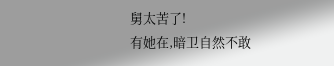舅太苦了!
有她在,暗卫自然不敢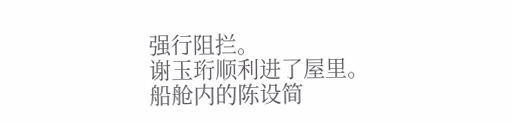强行阻拦。
谢玉珩顺利进了屋里。
船舱内的陈设简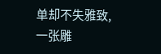单却不失雅致,一张雕